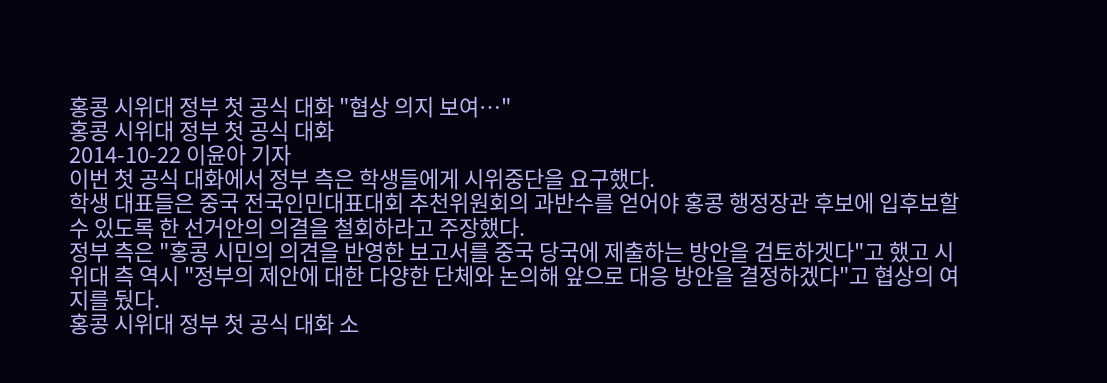홍콩 시위대 정부 첫 공식 대화 "협상 의지 보여…"
홍콩 시위대 정부 첫 공식 대화
2014-10-22 이윤아 기자
이번 첫 공식 대화에서 정부 측은 학생들에게 시위중단을 요구했다.
학생 대표들은 중국 전국인민대표대회 추천위원회의 과반수를 얻어야 홍콩 행정장관 후보에 입후보할 수 있도록 한 선거안의 의결을 철회하라고 주장했다.
정부 측은 "홍콩 시민의 의견을 반영한 보고서를 중국 당국에 제출하는 방안을 검토하겟다"고 했고 시위대 측 역시 "정부의 제안에 대한 다양한 단체와 논의해 앞으로 대응 방안을 결정하겠다"고 협상의 여지를 뒀다.
홍콩 시위대 정부 첫 공식 대화 소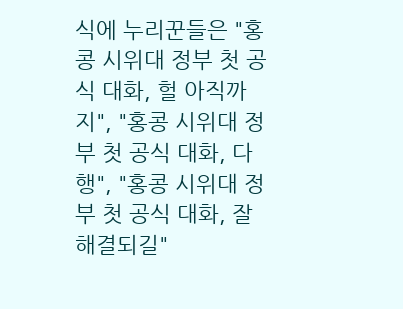식에 누리꾼들은 "홍콩 시위대 정부 첫 공식 대화, 헐 아직까지", "홍콩 시위대 정부 첫 공식 대화, 다행", "홍콩 시위대 정부 첫 공식 대화, 잘 해결되길"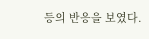등의 반응을 보였다.